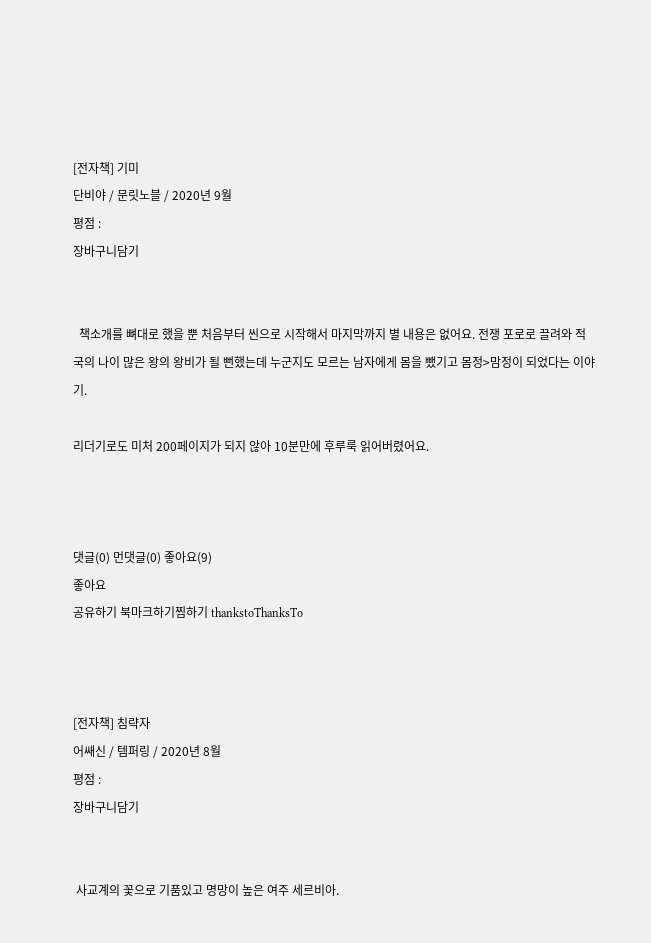[전자책] 기미
단비야 / 문릿노블 / 2020년 9월
평점 :
장바구니담기


  책소개를 뼈대로 했을 뿐 처음부터 씬으로 시작해서 마지막까지 별 내용은 없어요. 전쟁 포로로 끌려와 적국의 나이 많은 왕의 왕비가 될 뻔했는데 누군지도 모르는 남자에게 몸을 뺐기고 몸정>맘정이 되었다는 이야기.

리더기로도 미처 200페이지가 되지 않아 10분만에 후루룩 읽어버렸어요.



댓글(0) 먼댓글(0) 좋아요(9)
좋아요
공유하기 북마크하기찜하기 thankstoThanksTo



[전자책] 침략자
어쌔신 / 템퍼링 / 2020년 8월
평점 :
장바구니담기


 사교계의 꽃으로 기품있고 명망이 높은 여주 세르비아.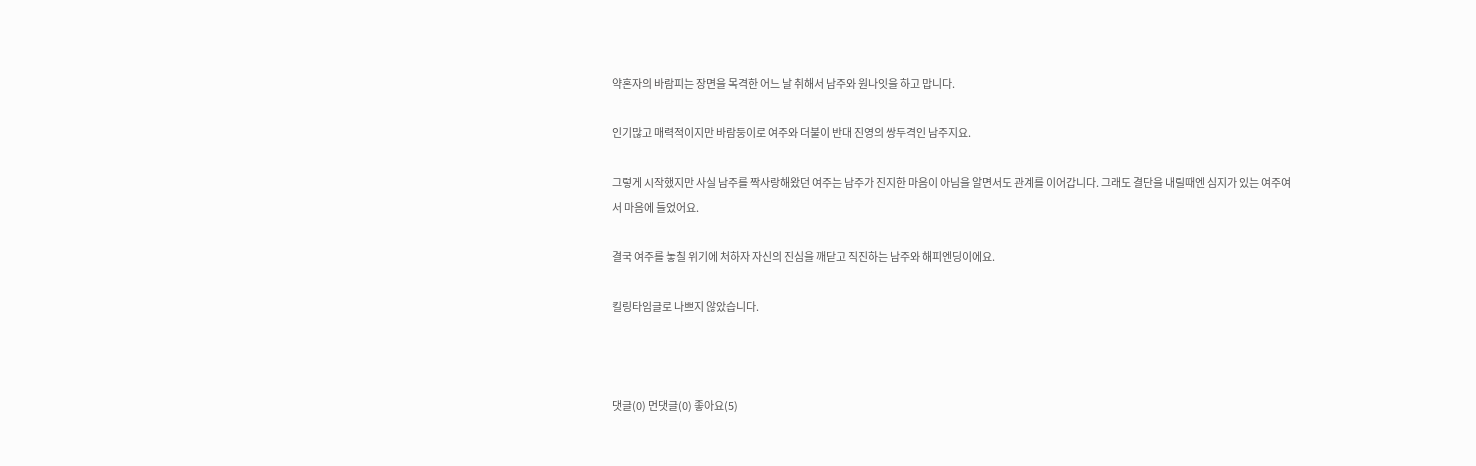약혼자의 바람피는 장면을 목격한 어느 날 취해서 남주와 원나잇을 하고 맙니다.

인기많고 매력적이지만 바람둥이로 여주와 더불이 반대 진영의 쌍두격인 남주지요.

그렇게 시작했지만 사실 남주를 짝사랑해왔던 여주는 남주가 진지한 마음이 아님을 알면서도 관계를 이어갑니다. 그래도 결단을 내릴때엔 심지가 있는 여주여서 마음에 들었어요.

결국 여주를 놓칠 위기에 처하자 자신의 진심을 깨닫고 직진하는 남주와 해피엔딩이에요.

킬링타임글로 나쁘지 않았습니다.



댓글(0) 먼댓글(0) 좋아요(5)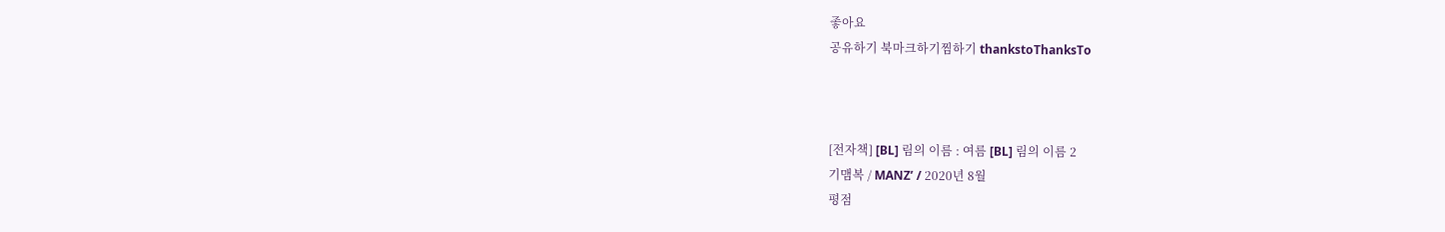좋아요
공유하기 북마크하기찜하기 thankstoThanksTo



[전자책] [BL] 림의 이름 : 여름 [BL] 림의 이름 2
기맴복 / MANZ’ / 2020년 8월
평점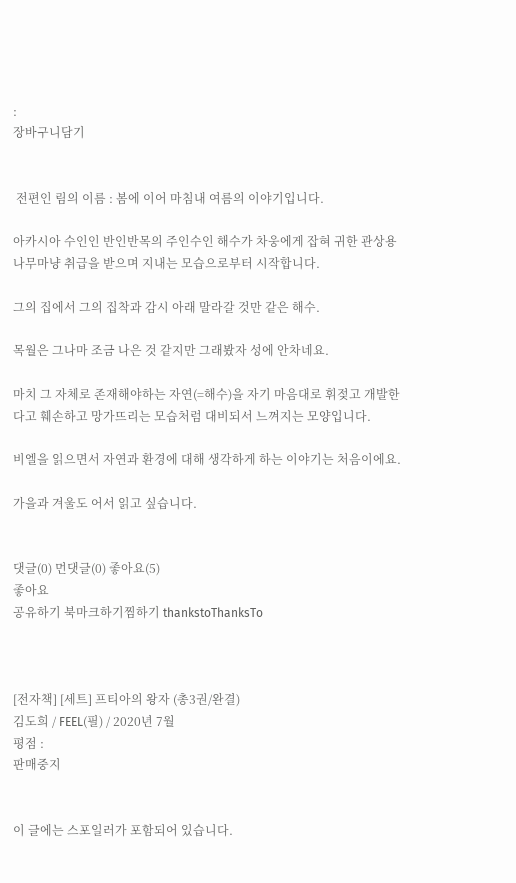:
장바구니담기


 전편인 림의 이름 : 봄에 이어 마침내 여름의 이야기입니다.

아카시아 수인인 반인반목의 주인수인 해수가 차웅에게 잡혀 귀한 관상용 나무마냥 취급을 받으며 지내는 모습으로부터 시작합니다.

그의 집에서 그의 집착과 감시 아래 말라갈 것만 같은 해수.

목월은 그나마 조금 나은 것 같지만 그래봤자 성에 안차네요.

마치 그 자체로 존재해야하는 자연(=해수)을 자기 마음대로 휘젖고 개발한다고 훼손하고 망가뜨리는 모습처럼 대비되서 느껴지는 모양입니다.

비엘을 읽으면서 자연과 환경에 대해 생각하게 하는 이야기는 처음이에요.

가을과 겨울도 어서 읽고 싶습니다.


댓글(0) 먼댓글(0) 좋아요(5)
좋아요
공유하기 북마크하기찜하기 thankstoThanksTo



[전자책] [세트] 프티아의 왕자 (총3권/완결)
김도희 / FEEL(필) / 2020년 7월
평점 :
판매중지


이 글에는 스포일러가 포함되어 있습니다.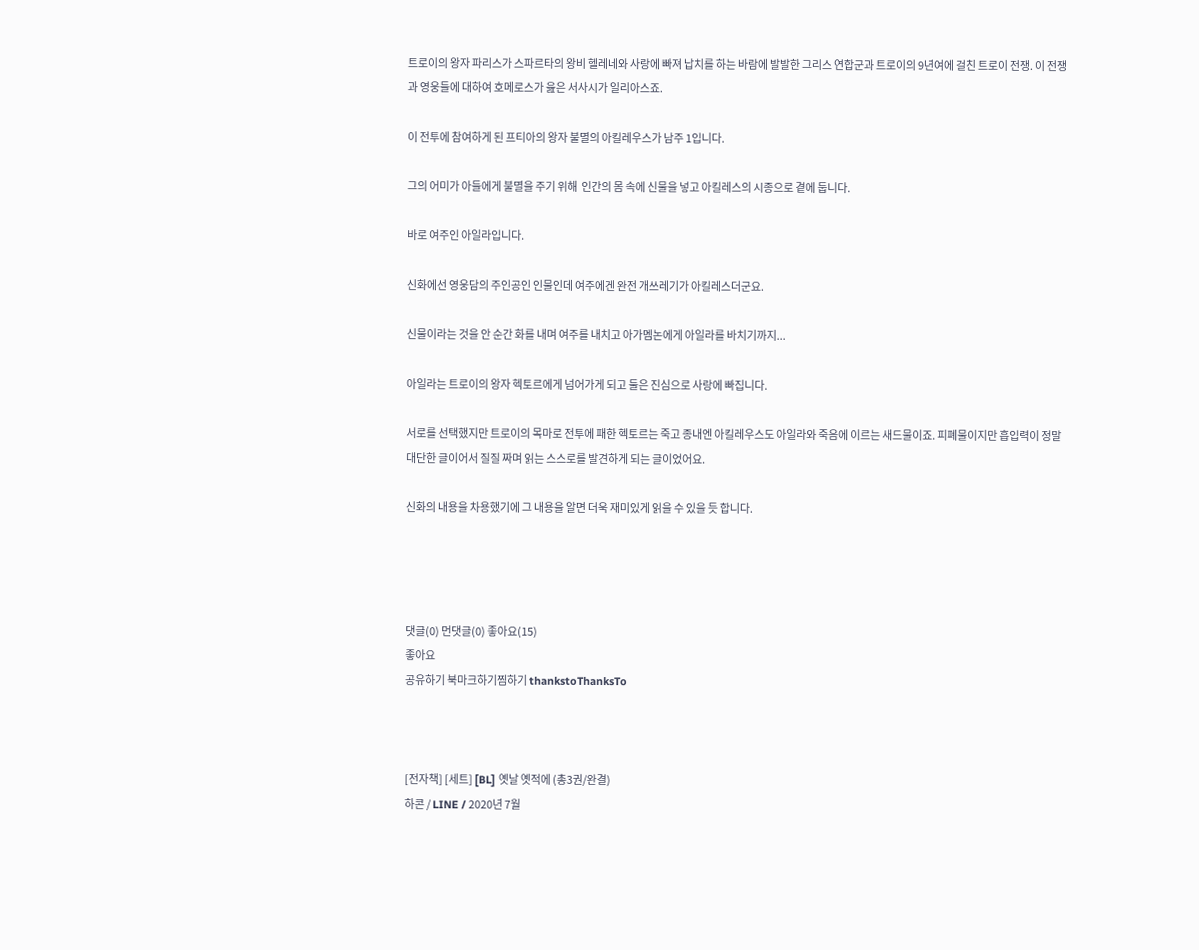트로이의 왕자 파리스가 스파르타의 왕비 헬레네와 사랑에 빠져 납치를 하는 바람에 발발한 그리스 연합군과 트로이의 9년여에 걸친 트로이 전쟁. 이 전쟁과 영웅들에 대하여 호메로스가 읊은 서사시가 일리아스죠.

이 전투에 참여하게 된 프티아의 왕자 불멸의 아킬레우스가 남주 1입니다.

그의 어미가 아들에게 불멸을 주기 위해  인간의 몸 속에 신물을 넣고 아킬레스의 시종으로 곁에 둡니다.

바로 여주인 아일라입니다.

신화에선 영웅담의 주인공인 인물인데 여주에겐 완전 개쓰레기가 아킬레스더군요.

신물이라는 것을 안 순간 화를 내며 여주를 내치고 아가멤논에게 아일라를 바치기까지...

아일라는 트로이의 왕자 헥토르에게 넘어가게 되고 둘은 진심으로 사랑에 빠집니다.

서로를 선택했지만 트로이의 목마로 전투에 패한 헥토르는 죽고 종내엔 아킬레우스도 아일라와 죽음에 이르는 새드물이죠. 피폐물이지만 흡입력이 정말 대단한 글이어서 질질 짜며 읽는 스스로를 발견하게 되는 글이었어요.

신화의 내용을 차용했기에 그 내용을 알면 더욱 재미있게 읽을 수 있을 듯 합니다.




댓글(0) 먼댓글(0) 좋아요(15)
좋아요
공유하기 북마크하기찜하기 thankstoThanksTo



[전자책] [세트] [BL] 옛날 옛적에 (총3권/완결)
하콘 / LINE / 2020년 7월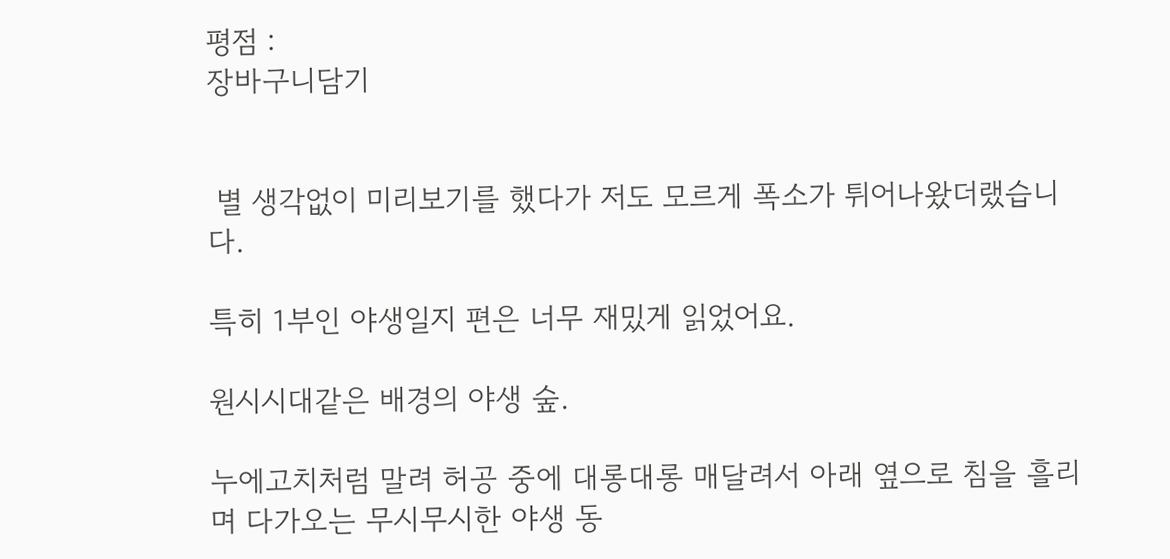평점 :
장바구니담기


 별 생각없이 미리보기를 했다가 저도 모르게 폭소가 튀어나왔더랬습니다.

특히 1부인 야생일지 편은 너무 재밌게 읽었어요.

원시시대같은 배경의 야생 숲.

누에고치처럼 말려 허공 중에 대롱대롱 매달려서 아래 옆으로 침을 흘리며 다가오는 무시무시한 야생 동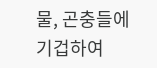물, 곤충들에 기겁하여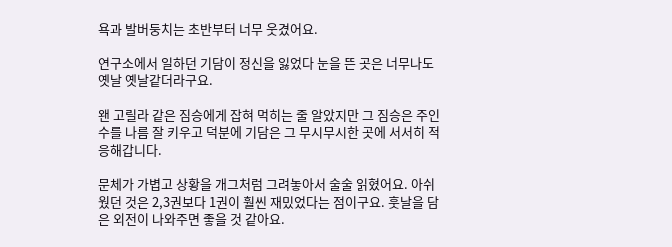욕과 발버둥치는 초반부터 너무 웃겼어요.

연구소에서 일하던 기담이 정신을 잃었다 눈을 뜬 곳은 너무나도 옛날 옛날같더라구요.

왠 고릴라 같은 짐승에게 잡혀 먹히는 줄 알았지만 그 짐승은 주인수를 나름 잘 키우고 덕분에 기담은 그 무시무시한 곳에 서서히 적응해갑니다.

문체가 가볍고 상황을 개그처럼 그려놓아서 술술 읽혔어요. 아쉬웠던 것은 2,3권보다 1권이 훨씬 재밌었다는 점이구요. 훗날을 담은 외전이 나와주면 좋을 것 같아요.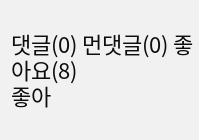댓글(0) 먼댓글(0) 좋아요(8)
좋아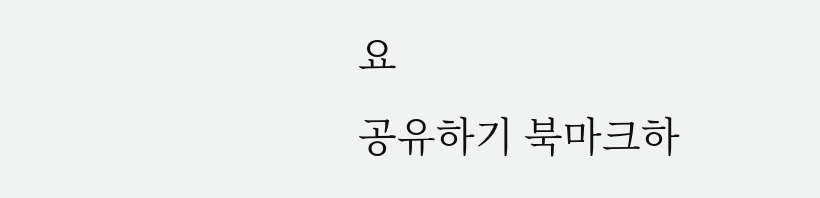요
공유하기 북마크하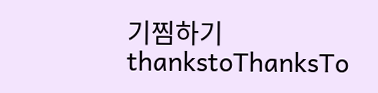기찜하기 thankstoThanksTo